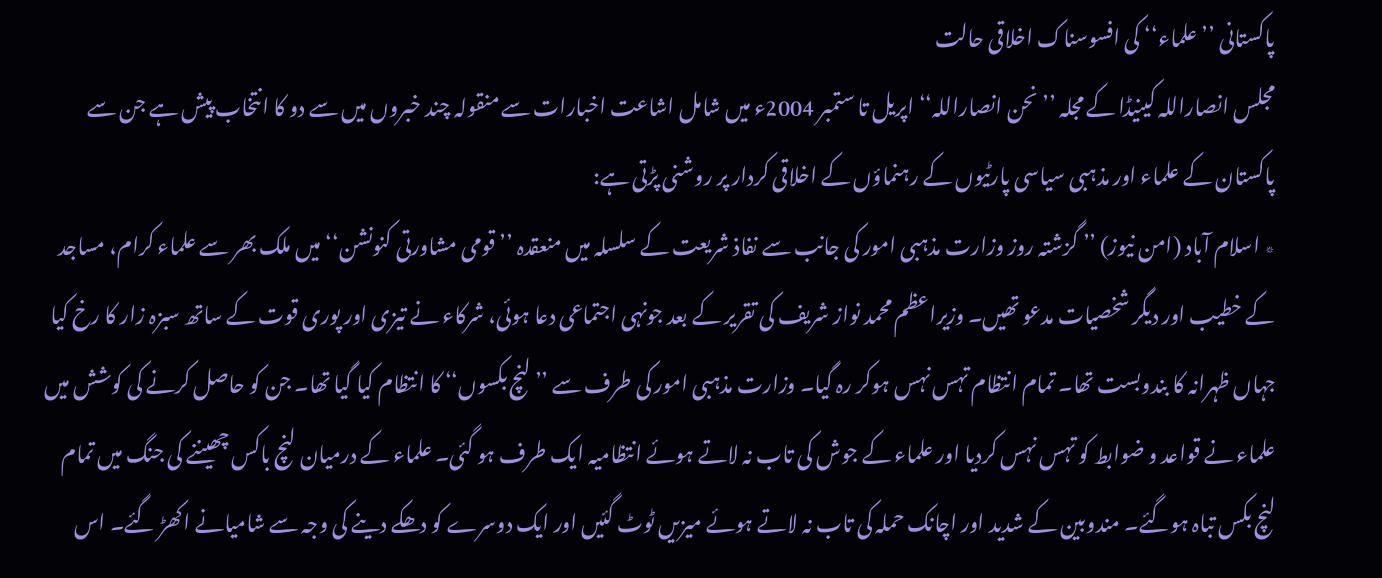پاکستانی ’’علماء‘‘ کی افسوسناک اخلاقی حالت
مجلس انصاراللہ کینیڈا کے مجلہ ’’نحن انصاراللہ‘‘ اپریل تا ستمبر 2004ء میں شامل اشاعت اخبارات سے منقولہ چند خبروں میں سے دو کا انتخاب پیش ہے جن سے پاکستان کے علماء اور مذہبی سیاسی پارٹیوں کے رہنماؤں کے اخلاقی کردار پر روشنی پڑتی ہے:
٭ اسلام آباد (امن نیوز) ’’ گزشتہ روز وزارت مذہبی امور کی جانب سے نفاذ شریعت کے سلسلہ میں منعقدہ ’’ قومی مشاورتی کنونشن‘‘ میں ملک بھر سے علماء کرام، مساجد کے خطیب اور دیگر شخصیات مدعو تھیں۔ وزیراعظم محمد نواز شریف کی تقریر کے بعد جونہی اجتماعی دعا ہوئی، شرکاء نے تیزی اور پوری قوت کے ساتھ سبزہ زار کا رخ کیا جہاں ظہرانہ کا بندوبست تھا۔ تمام انتظام تہس نہس ہوکر رہ گیا۔ وزارت مذہبی امور کی طرف سے ’’ لنچ بکسوں‘‘ کا انتظام کیا گیا تھا۔ جن کو حاصل کرنے کی کوشش میں علماء نے قواعد و ضوابط کو تہس نہس کردیا اور علماء کے جوش کی تاب نہ لاتے ہوئے انتظامیہ ایک طرف ہو گئی۔ علماء کے درمیان لنچ باکس چھیننے کی جنگ میں تمام لنچ بکس تباہ ہوگئے۔ مندوبین کے شدید اور اچانک حملہ کی تاب نہ لاتے ہوئے میزیں ٹوٹ گئیں اور ایک دوسرے کو دھکے دینے کی وجہ سے شامیانے اکھڑ گئے۔ اس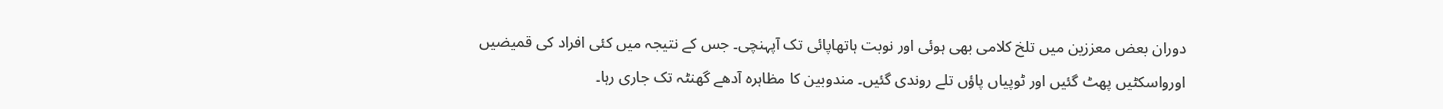دوران بعض معززین میں تلخ کلامی بھی ہوئی اور نوبت ہاتھاپائی تک آپہنچی۔ جس کے نتیجہ میں کئی افراد کی قمیضیں اورواسکٹیں پھٹ گئیں اور ٹوپیاں پاؤں تلے روندی گئیں۔ مندوبین کا مظاہرہ آدھے گھنٹہ تک جاری رہا۔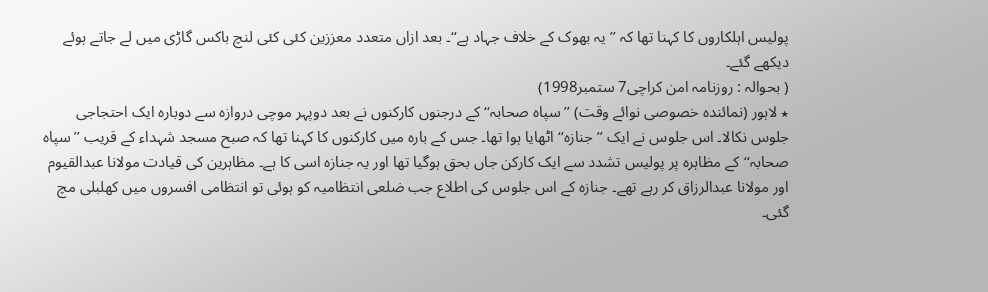پولیس اہلکاروں کا کہنا تھا کہ ’’ یہ بھوک کے خلاف جہاد ہے‘‘۔ بعد ازاں متعدد معززین کئی کئی لنچ باکس گاڑی میں لے جاتے ہوئے دیکھے گئے۔
( بحوالہ : روزنامہ امن کراچی7 ستمبر1998)
٭ لاہور (نمائندہ خصوصی نوائے وقت) ’’ سپاہ صحابہ‘‘ کے درجنوں کارکنوں نے بعد دوپہر موچی دروازہ سے دوبارہ ایک احتجاجی جلوس نکالا۔ اس جلوس نے ایک ’’ جنازہ‘‘ اٹھایا ہوا تھا۔ جس کے بارہ میں کارکنوں کا کہنا تھا کہ صبح مسجد شہداء کے قریب ’’سپاہ صحابہ‘‘کے مظاہرہ پر پولیس تشدد سے ایک کارکن جاں بحق ہوگیا تھا اور یہ جنازہ اسی کا ہے۔ مظاہرین کی قیادت مولانا عبدالقیوم اور مولانا عبدالرزاق کر رہے تھے۔ جنازہ کے اس جلوس کی اطلاع جب ضلعی انتظامیہ کو ہوئی تو انتظامی افسروں میں کھلبلی مچ گئی۔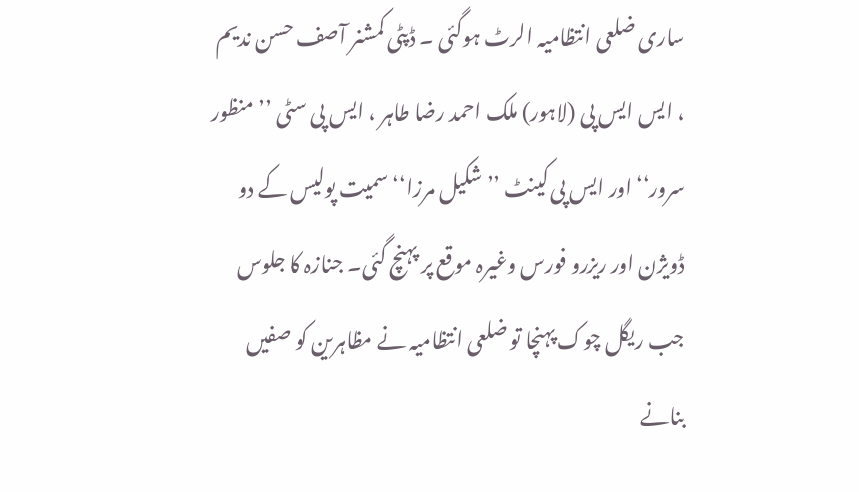ساری ضلعی انتظامیہ الرٹ ہوگئی ۔ ڈپٹی کمشنر آصف حسن ندیم ، ایس ایس پی (لاہور) ملک احمد رضا طاہر ، ایس پی سٹی ’’منظور سرور‘‘ اور ایس پی کینٹ ’’شکیل مرزا‘‘ سمیت پولیس کے دو ڈویژن اور ریزرو فورس وغیرہ موقع پر پہنچ گئی۔ جنازہ کا جلوس جب ریگل چوک پہنچا تو ضلعی انتظامیہ نے مظاہرین کو صفیں بنانے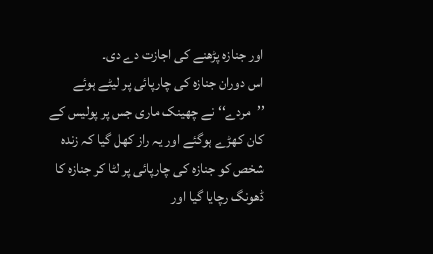اور جنازہ پڑھنے کی اجازت دے دی۔
اس دوران جنازہ کی چارپائی پر لیٹے ہوئے ’’مردے‘‘ نے چھینک ماری جس پر پولیس کے کان کھڑے ہوگئے اور یہ راز کھل گیا کہ زندہ شخص کو جنازہ کی چارپائی پر لٹا کر جنازہ کا ڈھونگ رچایا گیا اور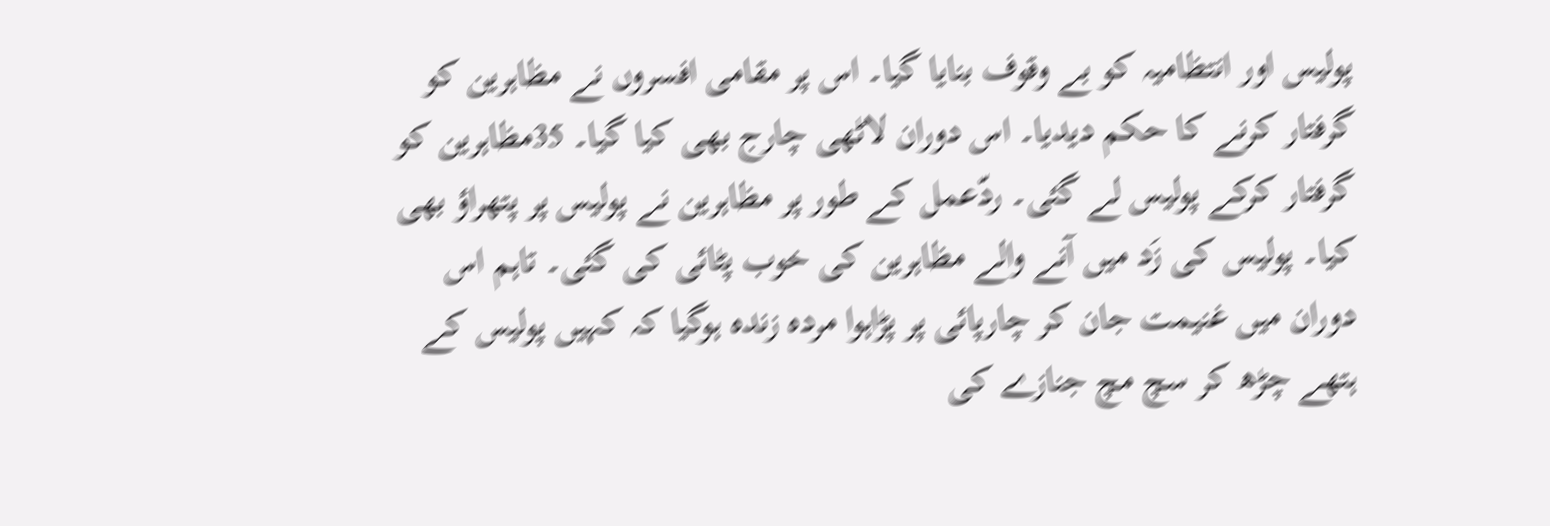پولیس اور انتظامیہ کو بے وقوف بنایا گیا۔ اس پر مقامی افسروں نے مظاہرین کو گرفتار کرنے کا حکم دیدیا۔ اس دوران لاٹھی چارج بھی کیا گیا۔ 35مظاہرین کو گرفتار کرکے پولیس لے گئی۔ ردّعمل کے طور پر مظاہرین نے پولیس پر پتھراؤ بھی کیا۔ پولیس کی زَد میں آنے والے مظاہرین کی خوب پٹائی کی گئی۔ تاہم اس دوران میں غنیمت جان کر چارپائی پر پڑاہوا مردہ زندہ ہوگیا کہ کہیں پولیس کے ہتھے چڑھ کر سچ مچ جنازے کی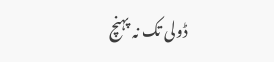ڈولی تک نہ پہنچ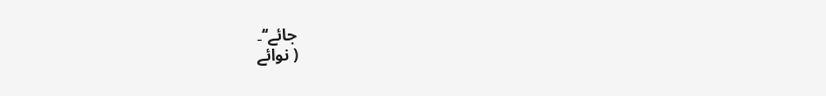جائے‘‘۔
( نوائے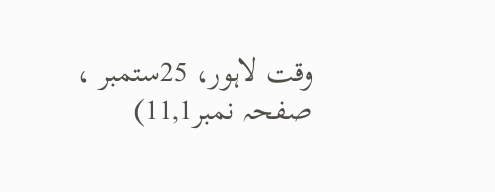وقت لاہور، 25ستمبر ، صفحہ نمبر11,1)